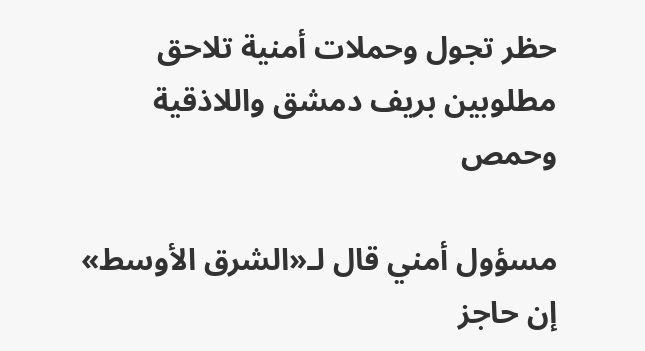حظر تجول وحملات أمنية تلاحق مطلوبين بريف دمشق واللاذقية وحمص

مسؤول أمني قال لـ«الشرق الأوسط» إن حاجز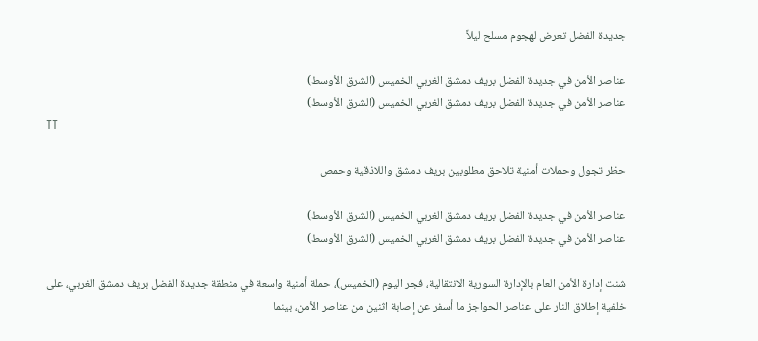جديدة الفضل تعرض لهجوم مسلح ليلاً

عناصر الأمن في جديدة الفضل بريف دمشق الغربي الخميس (الشرق الأوسط)
عناصر الأمن في جديدة الفضل بريف دمشق الغربي الخميس (الشرق الأوسط)
TT

حظر تجول وحملات أمنية تلاحق مطلوبين بريف دمشق واللاذقية وحمص

عناصر الأمن في جديدة الفضل بريف دمشق الغربي الخميس (الشرق الأوسط)
عناصر الأمن في جديدة الفضل بريف دمشق الغربي الخميس (الشرق الأوسط)

شنت إدارة الأمن العام بالإدارة السورية الانتقالية، فجر اليوم (الخميس)، حملة أمنية واسعة في منطقة جديدة الفضل بريف دمشق الغربي، على خلفية إطلاق النار على عناصر الحواجز ما أسفر عن إصابة اثنين من عناصر الأمن، بينما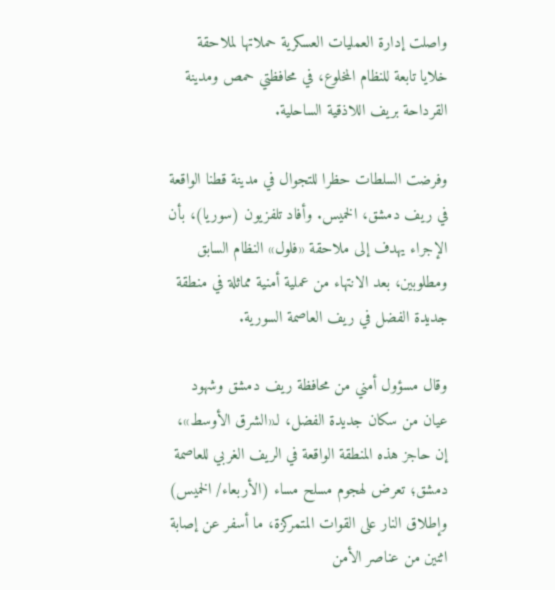واصلت إدارة العمليات العسكرية حملاتها لملاحقة خلايا تابعة للنظام المخلوع، في محافظتي حمص ومدينة القرداحة بريف اللاذقية الساحلية.

وفرضت السلطات حظرا للتجوال في مدينة قطنا الواقعة في ريف دمشق، الخميس. وأفاد تلفزيون (سوريا)، بأن الإجراء يهدف إلى ملاحقة «فلول» النظام السابق ومطلوبين، بعد الانتهاء من عملية أمنية مماثلة في منطقة جديدة الفضل في ريف العاصمة السورية.

وقال مسؤول أمني من محافظة ريف دمشق وشهود عيان من سكان جديدة الفضل، لـ«الشرق الأوسط»، إن حاجز هذه المنطقة الواقعة في الريف الغربي للعاصمة دمشق؛ تعرض لهجوم مسلح مساء (الأربعاء/ الخميس) وإطلاق النار على القوات المتمركزة، ما أسفر عن إصابة اثنين من عناصر الأمن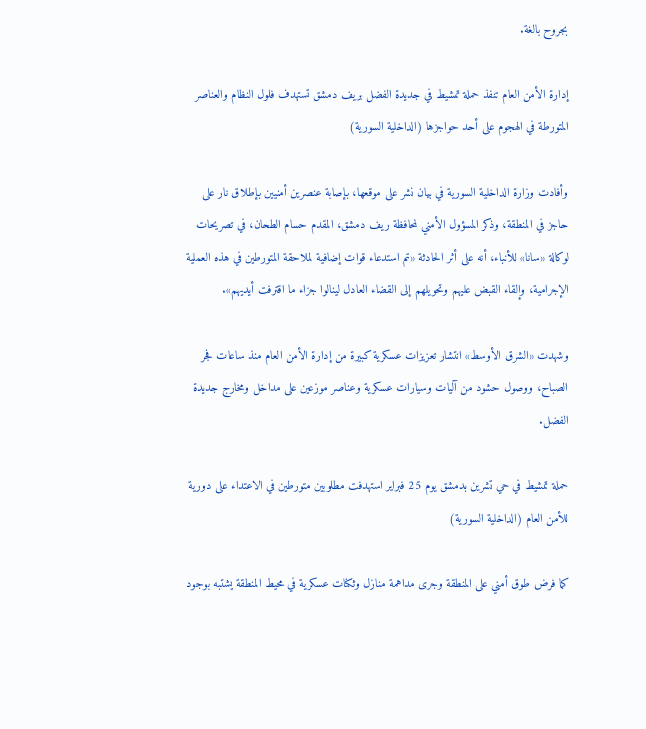بجروح بالغة.

إدارة الأمن العام تنفذ حملة تمشيط في جديدة الفضل بريف دمشق تستهدف فلول النظام والعناصر المتورطة في الهجوم على أحد حواجزها (الداخلية السورية)

وأفادت وزارة الداخلية السورية في بيان نشر على موقعها، بإصابة عنصرين أمنيين بإطلاق نار على حاجز في المنطقة، وذكر المسؤول الأمني لمحافظة ريف دمشق، المقدم حسام الطحان، في تصريحات لوكالة «سانا» للأنباء، أنه على أثر الحادثة «تم استدعاء قوات إضافية لملاحقة المتورطين في هذه العملية الإجرامية، وإلقاء القبض عليهم وتحويلهم إلى القضاء العادل لينالوا جزاء ما اقترفت أيديهم».

وشهدت «الشرق الأوسط» انتشار تعزيزات عسكرية كبيرة من إدارة الأمن العام منذ ساعات فجر الصباح، ووصول حشود من آليات وسيارات عسكرية وعناصر موزعين على مداخل ومخارج جديدة الفضل.

حملة تمشيط في حي تشرين بدمشق يوم 25 فبراير استهدفت مطلوبين متورطين في الاعتداء على دورية للأمن العام (الداخلية السورية)

كما فرض طوق أمني على المنطقة وجرى مداهمة منازل وثكنات عسكرية في محيط المنطقة يشتبه بوجود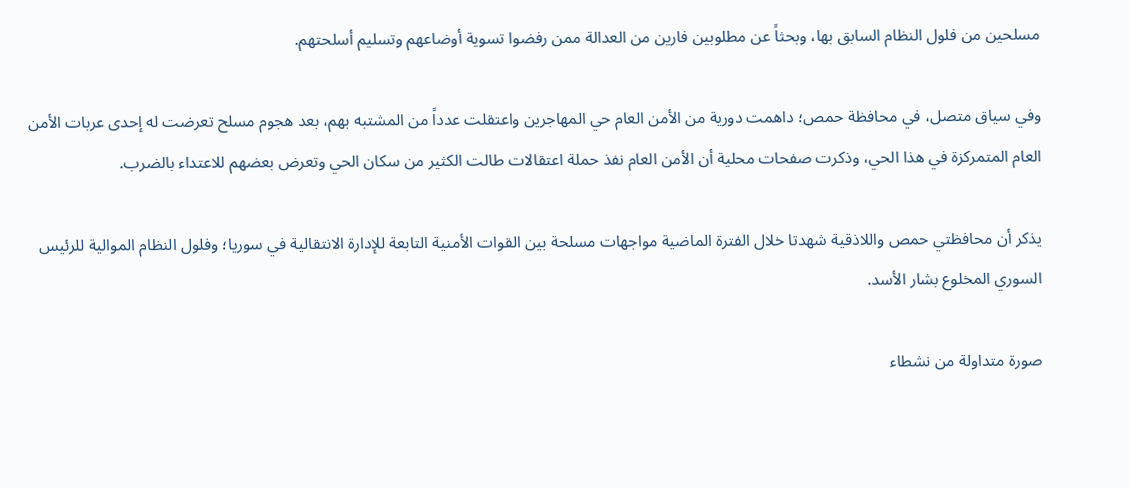مسلحين من فلول النظام السابق بها، وبحثاً عن مطلوبين فارين من العدالة ممن رفضوا تسوية أوضاعهم وتسليم أسلحتهم.

وفي سياق متصل، في محافظة حمص؛ داهمت دورية من الأمن العام حي المهاجرين واعتقلت عدداً من المشتبه بهم، بعد هجوم مسلح تعرضت له إحدى عربات الأمن العام المتمركزة في هذا الحي، وذكرت صفحات محلية أن الأمن العام نفذ حملة اعتقالات طالت الكثير من سكان الحي وتعرض بعضهم للاعتداء بالضرب.

يذكر أن محافظتي حمص واللاذقية شهدتا خلال الفترة الماضية مواجهات مسلحة بين القوات الأمنية التابعة للإدارة الانتقالية في سوريا؛ وفلول النظام الموالية للرئيس السوري المخلوع بشار الأسد.

صورة متداولة من نشطاء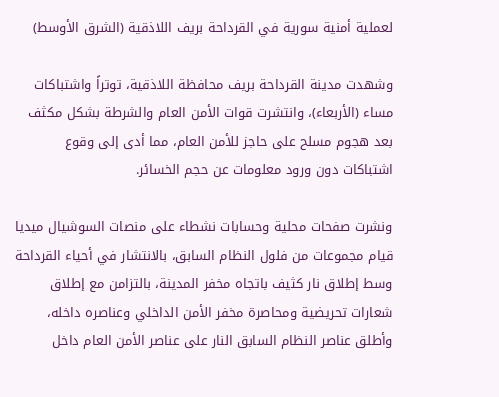لعملية أمنية سورية في القرداحة بريف اللاذقية (الشرق الأوسط)

وشهدت مدينة القرداحة بريف محافظة اللاذقية، توتراً واشتباكات مساء (الأربعاء)، وانتشرت قوات الأمن العام والشرطة بشكل مكثف بعد هجوم مسلح على حاجز للأمن العام، مما أدى إلى وقوع اشتباكات دون ورود معلومات عن حجم الخسائر.

ونشرت صفحات محلية وحسابات نشطاء على منصات السوشيال ميديا قيام مجموعات من فلول النظام السابق، بالانتشار في أحياء القرداحة وسط إطلاق نار كثيف باتجاه مخفر المدينة، بالتزامن مع إطلاق شعارات تحريضية ومحاصرة مخفر الأمن الداخلي وعناصره داخله، وأطلق عناصر النظام السابق النار على عناصر الأمن العام داخل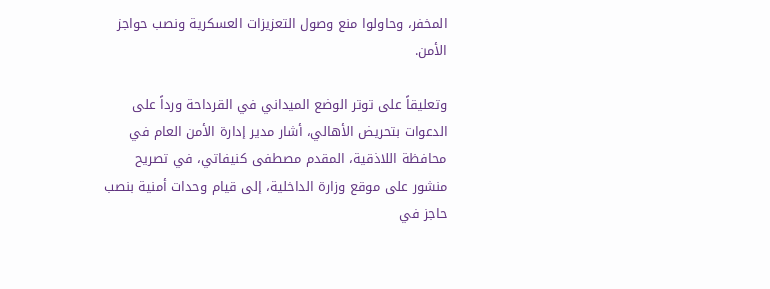المخفر، وحاولوا منع وصول التعزيزات العسكرية ونصب حواجز الأمن.

وتعليقاً على توتر الوضع الميداني في القرداحة ورداً على الدعوات بتحريض الأهالي، أشار مدير إدارة الأمن العام في محافظة اللاذقية، المقدم مصطفى كنيفاتي، في تصريح منشور على موقع وزارة الداخلية، إلى قيام وحدات أمنية بنصب حاجز في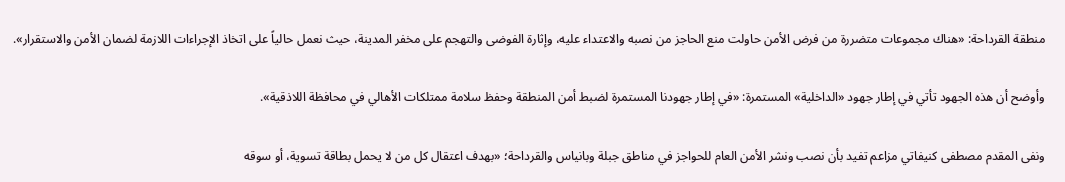منطقة القرداحة: «هناك مجموعات متضررة من فرض الأمن حاولت منع الحاجز من نصبه والاعتداء عليه، وإثارة الفوضى والتهجم على مخفر المدينة، حيث نعمل حالياً على اتخاذ الإجراءات اللازمة لضمان الأمن والاستقرار».

وأوضح أن هذه الجهود تأتي في إطار جهود «الداخلية» المستمرة: «في إطار جهودنا المستمرة لضبط أمن المنطقة وحفظ سلامة ممتلكات الأهالي في محافظة اللاذقية».

ونفى المقدم مصطفى كنيفاتي مزاعم تفيد بأن نصب ونشر الأمن العام للحواجز في مناطق جبلة وبانياس والقرداحة؛ «بهدف اعتقال كل من لا يحمل بطاقة تسوية، أو سوقه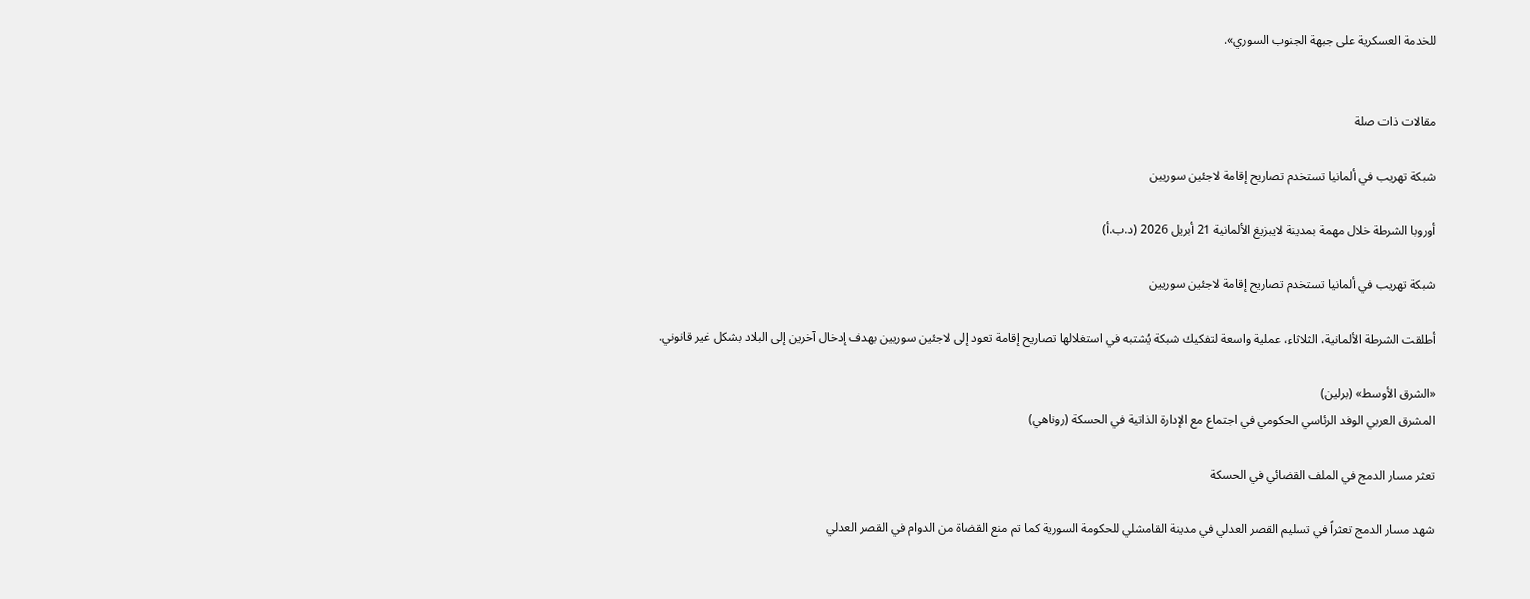للخدمة العسكرية على جبهة الجنوب السوري».


مقالات ذات صلة

شبكة تهريب في ألمانيا تستخدم تصاريح إقامة لاجئين سوريين

أوروبا الشرطة خلال مهمة بمدينة لايبزيغ الألمانية 21 أبريل 2026 (د.ب.أ)

شبكة تهريب في ألمانيا تستخدم تصاريح إقامة لاجئين سوريين

أطلقت الشرطة الألمانية، الثلاثاء، عملية واسعة لتفكيك شبكة يُشتبه في استغلالها تصاريح إقامة تعود إلى لاجئين سوريين بهدف إدخال آخرين إلى البلاد بشكل غير قانوني.

«الشرق الأوسط» (برلين)
المشرق العربي الوفد الرئاسي الحكومي في اجتماع مع الإدارة الذاتية في الحسكة (روناهي)

تعثر مسار الدمج في الملف القضائي في الحسكة

شهد مسار الدمج تعثراً في تسليم القصر العدلي في مدينة القامشلي للحكومة السورية كما تم منع القضاة من الدوام في القصر العدلي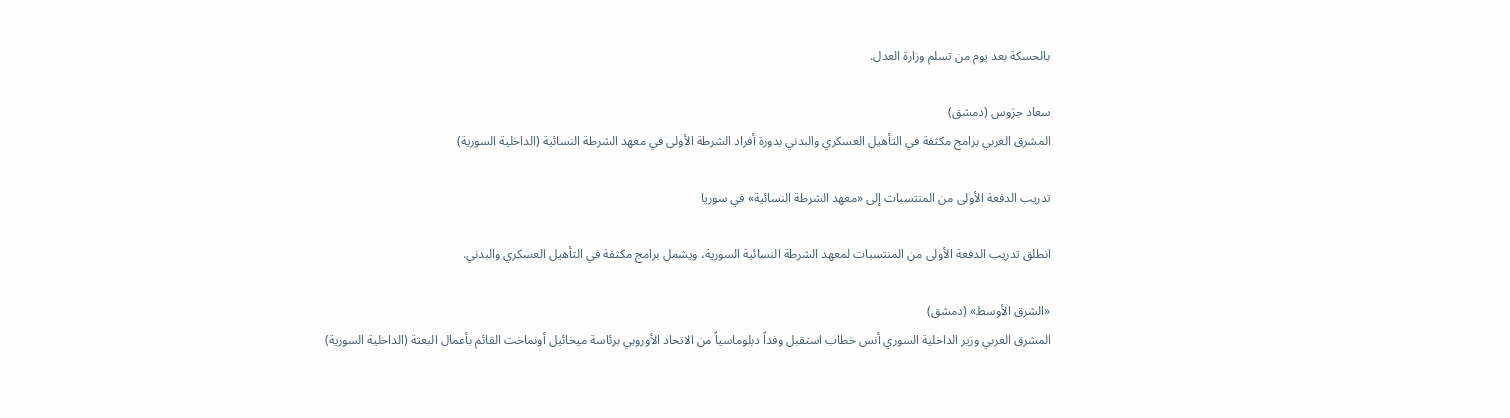بالحسكة بعد يوم من تسلم وزارة العدل.

سعاد جرَوس (دمشق)
المشرق العربي برامج مكثفة في التأهيل العسكري والبدني بدورة أفراد الشرطة الأولى في معهد الشرطة النسائية (الداخلية السورية)

تدريب الدفعة الأولى من المنتسبات إلى «معهد الشرطة النسائية» في سوريا

انطلق تدريب الدفعة الأولى من المنتسبات لمعهد الشرطة النسائية السورية، ويشمل برامج مكثفة في التأهيل العسكري والبدني.

«الشرق الأوسط» (دمشق)
المشرق العربي وزير الداخلية السوري أنس خطاب استقبل وفداً دبلوماسياً من الاتحاد الأوروبي برئاسة ميخائيل أونماخت القائم بأعمال البعثة (الداخلية السورية)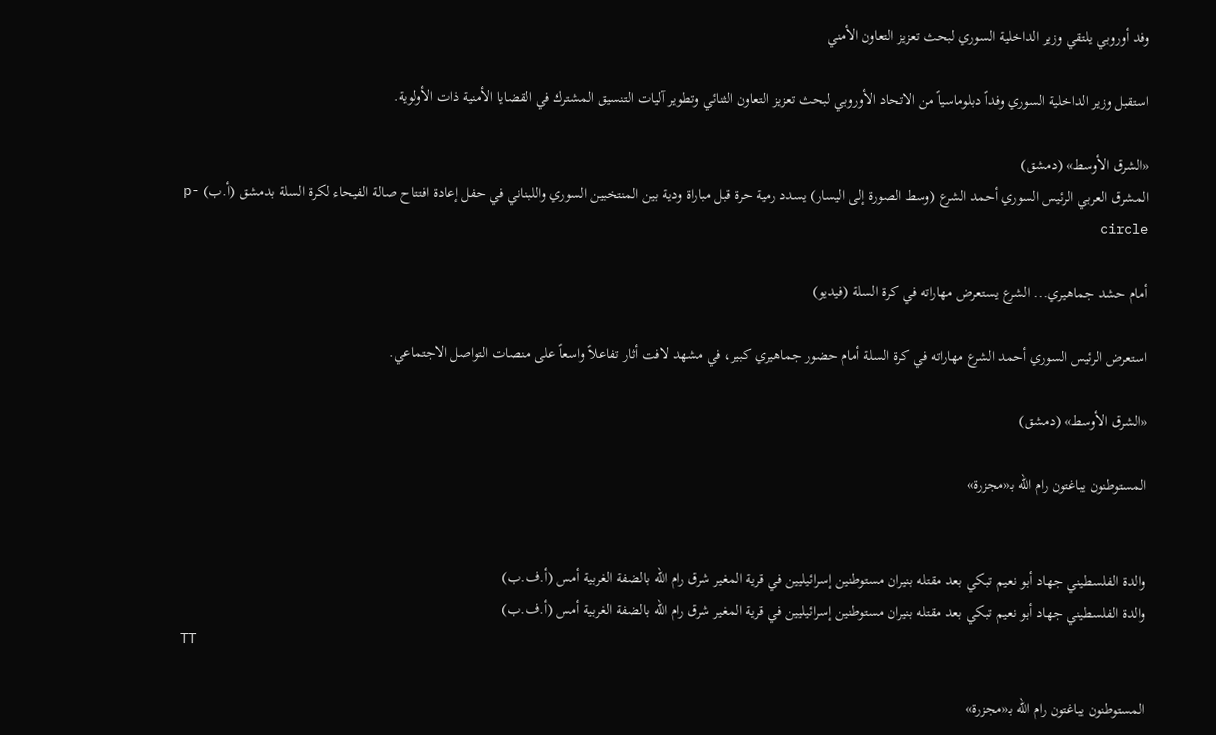وفد أوروبي يلتقي وزير الداخلية السوري لبحث تعزيز التعاون الأمني

استقبل وزير الداخلية السوري وفداً دبلوماسياً من الاتحاد الأوروبي لبحث تعزيز التعاون الثنائي وتطوير آليات التنسيق المشترك في القضايا الأمنية ذات الأولوية.

«الشرق الأوسط» (دمشق)
المشرق العربي الرئيس السوري أحمد الشرع (وسط الصورة إلى اليسار) يسدد رمية حرة قبل مباراة ودية بين المنتخبين السوري واللبناني في حفل إعادة افتتاح صالة الفيحاء لكرة السلة بدمشق (أ.ب) p-circle

أمام حشد جماهيري... الشرع يستعرض مهاراته في كرة السلة (فيديو)

استعرض الرئيس السوري أحمد الشرع مهاراته في كرة السلة أمام حضور جماهيري كبير، في مشهد لافت أثار تفاعلاً واسعاً على منصات التواصل الاجتماعي.

«الشرق الأوسط» (دمشق)

المستوطنون يباغتون رام الله بـ«مجزرة»


والدة الفلسطيني جهاد أبو نعيم تبكي بعد مقتله بنيران مستوطنين إسرائيليين في قرية المغير شرق رام الله بالضفة الغربية أمس (أ.ف.ب)
والدة الفلسطيني جهاد أبو نعيم تبكي بعد مقتله بنيران مستوطنين إسرائيليين في قرية المغير شرق رام الله بالضفة الغربية أمس (أ.ف.ب)
TT

المستوطنون يباغتون رام الله بـ«مجزرة»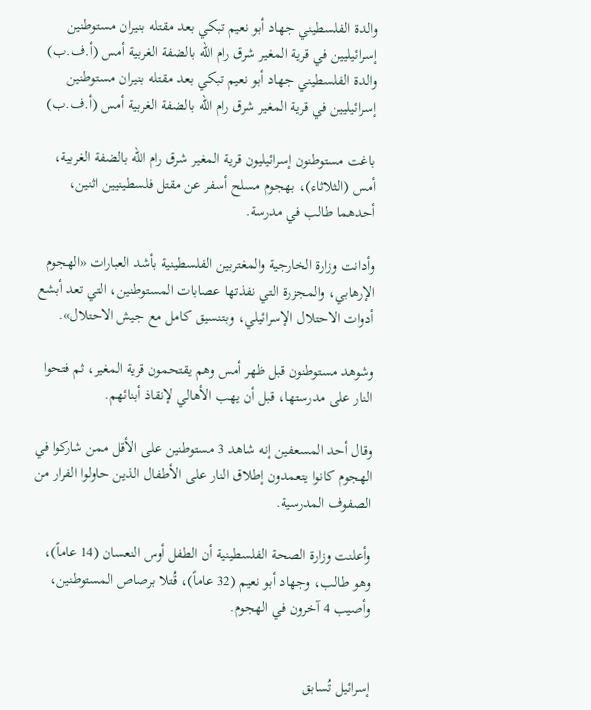والدة الفلسطيني جهاد أبو نعيم تبكي بعد مقتله بنيران مستوطنين إسرائيليين في قرية المغير شرق رام الله بالضفة الغربية أمس (أ.ف.ب)
والدة الفلسطيني جهاد أبو نعيم تبكي بعد مقتله بنيران مستوطنين إسرائيليين في قرية المغير شرق رام الله بالضفة الغربية أمس (أ.ف.ب)

باغت مستوطنون إسرائيليون قرية المغير شرق رام الله بالضفة الغربية، أمس (الثلاثاء)، بهجوم مسلح أسفر عن مقتل فلسطينيين اثنين، أحدهما طالب في مدرسة.

وأدانت وزارة الخارجية والمغتربين الفلسطينية بأشد العبارات «الهجوم الإرهابي، والمجزرة التي نفذتها عصابات المستوطنين، التي تعد أبشع أدوات الاحتلال الإسرائيلي، وبتنسيق كامل مع جيش الاحتلال».

وشوهد مستوطنون قبل ظهر أمس وهم يقتحمون قرية المغير، ثم فتحوا النار على مدرستها، قبل أن يهب الأهالي لإنقاذ أبنائهم.

وقال أحد المسعفين إنه شاهد 3 مستوطنين على الأقل ممن شاركوا في الهجوم كانوا يتعمدون إطلاق النار على الأطفال الذين حاولوا الفرار من الصفوف المدرسية.

وأعلنت وزارة الصحة الفلسطينية أن الطفل أوس النعسان (14 عاماً)، وهو طالب، وجهاد أبو نعيم (32 عاماً)، قُتلا برصاص المستوطنين، وأصيب 4 آخرون في الهجوم.


إسرائيل تُسابق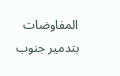المفاوضات بتدمير جنوب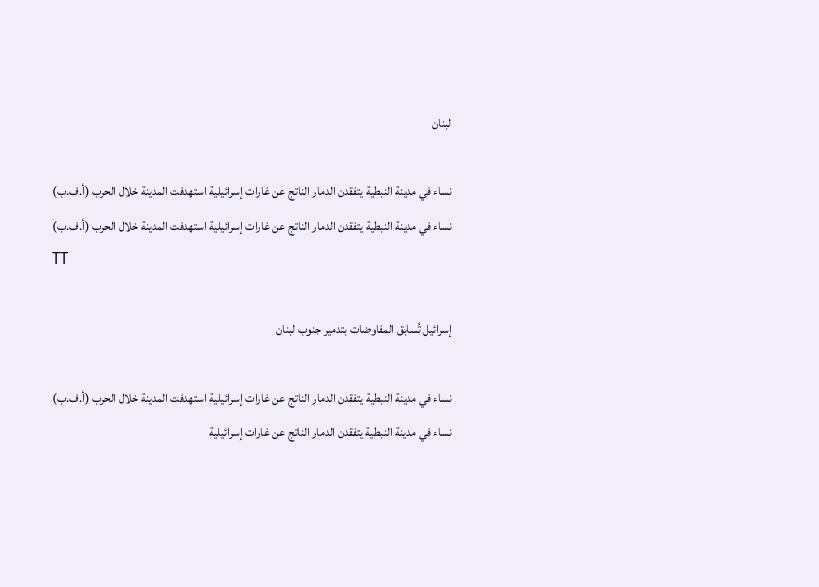لبنان

نساء في مدينة النبطية يتفقدن الدمار الناتج عن غارات إسرائيلية استهدفت المدينة خلال الحرب (أ.ف.ب)
نساء في مدينة النبطية يتفقدن الدمار الناتج عن غارات إسرائيلية استهدفت المدينة خلال الحرب (أ.ف.ب)
TT

إسرائيل تُسابق المفاوضات بتدمير جنوب لبنان

نساء في مدينة النبطية يتفقدن الدمار الناتج عن غارات إسرائيلية استهدفت المدينة خلال الحرب (أ.ف.ب)
نساء في مدينة النبطية يتفقدن الدمار الناتج عن غارات إسرائيلية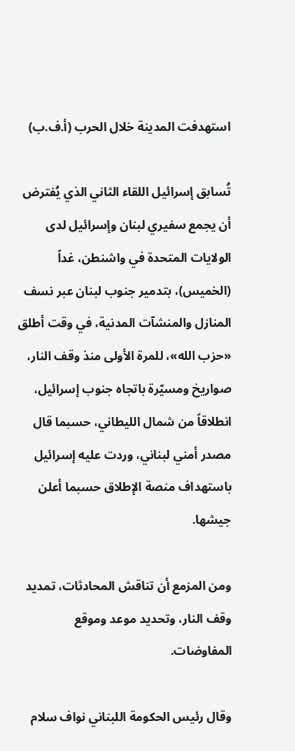استهدفت المدينة خلال الحرب (أ.ف.ب)

تُسابق إسرائيل اللقاء الثاني الذي يُفترض أن يجمع سفيري لبنان وإسرائيل لدى الولايات المتحدة في واشنطن، غداً (الخميس)، بتدمير جنوب لبنان عبر نسف المنازل والمنشآت المدنية، في وقت أطلق «حزب الله»، للمرة الأولى منذ وقف النار، صواريخ ومسيّرة باتجاه جنوب إسرائيل، انطلاقاً من شمال الليطاني، حسبما قال مصدر أمني لبناني، وردت عليه إسرائيل باستهداف منصة الإطلاق حسبما أعلن جيشها.

ومن المزمع أن تناقش المحادثات، تمديد وقف النار، وتحديد موعد وموقع المفاوضات.

وقال رئيس الحكومة اللبناني نواف سلام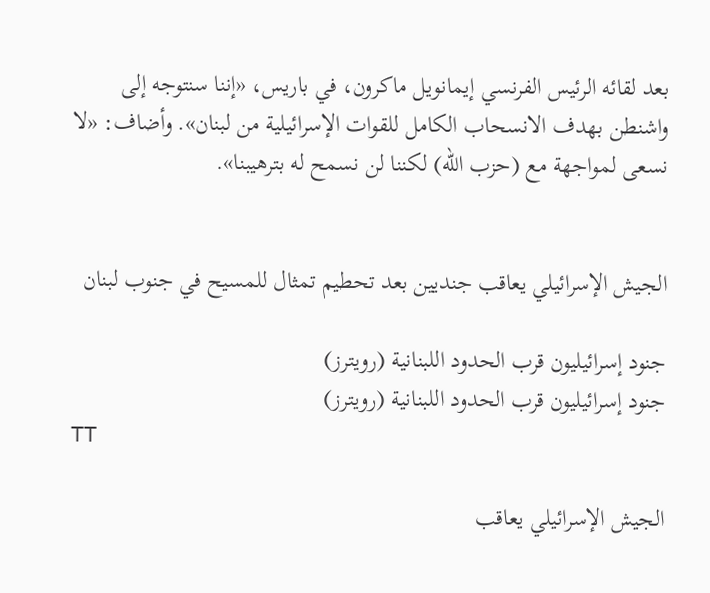بعد لقائه الرئيس الفرنسي إيمانويل ماكرون، في باريس، «إننا سنتوجه إلى واشنطن بهدف الانسحاب الكامل للقوات الإسرائيلية من لبنان». وأضاف: «لا نسعى لمواجهة مع (حزب الله) لكننا لن نسمح له بترهيبنا».


الجيش الإسرائيلي يعاقب جنديين بعد تحطيم تمثال للمسيح في جنوب لبنان

جنود إسرائيليون قرب الحدود اللبنانية (رويترز)
جنود إسرائيليون قرب الحدود اللبنانية (رويترز)
TT

الجيش الإسرائيلي يعاقب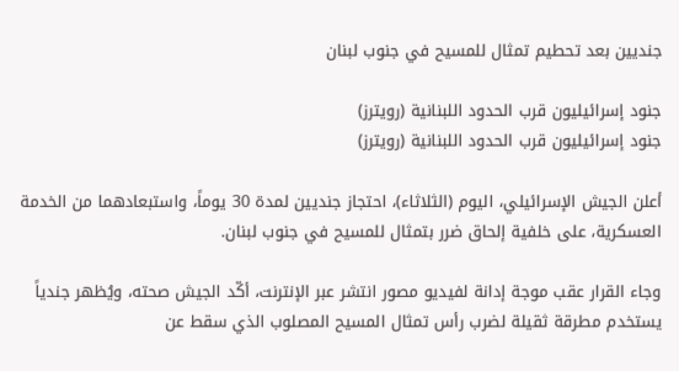جنديين بعد تحطيم تمثال للمسيح في جنوب لبنان

جنود إسرائيليون قرب الحدود اللبنانية (رويترز)
جنود إسرائيليون قرب الحدود اللبنانية (رويترز)

أعلن الجيش الإسرائيلي، اليوم (الثلاثاء)، احتجاز جنديين لمدة 30 يوماً، واستبعادهما من الخدمة العسكرية، على خلفية إلحاق ضرر بتمثال للمسيح في جنوب لبنان.

وجاء القرار عقب موجة إدانة لفيديو مصور انتشر عبر الإنترنت، أكّد الجيش صحته، ويُظهر جندياً يستخدم مطرقة ثقيلة لضرب رأس تمثال المسيح المصلوب الذي سقط عن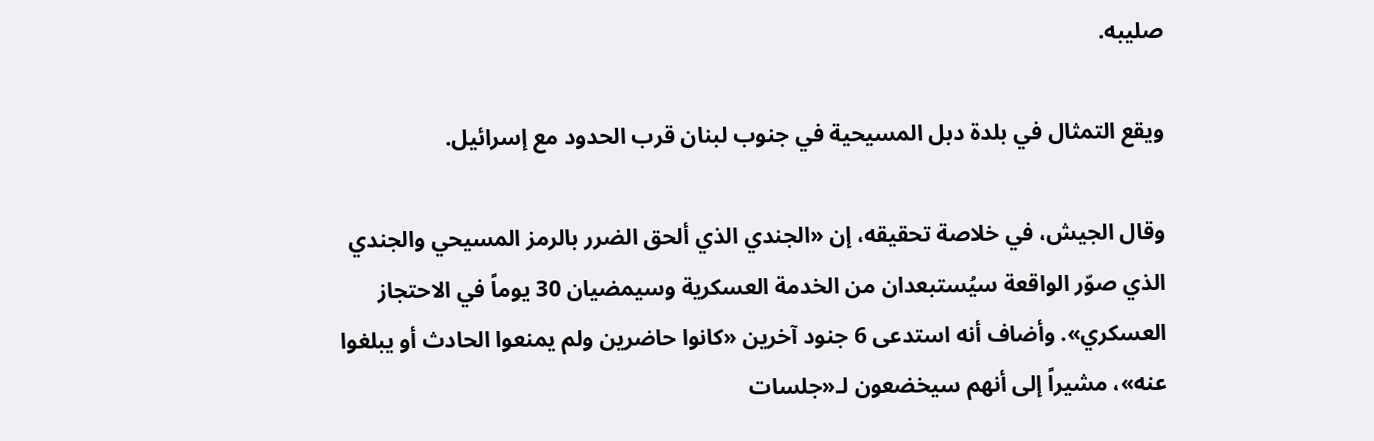صليبه.

ويقع التمثال في بلدة دبل المسيحية في جنوب لبنان قرب الحدود مع إسرائيل.

وقال الجيش، في خلاصة تحقيقه، إن «الجندي الذي ألحق الضرر بالرمز المسيحي والجندي الذي صوّر الواقعة سيُستبعدان من الخدمة العسكرية وسيمضيان 30 يوماً في الاحتجاز العسكري». وأضاف أنه استدعى 6 جنود آخرين «كانوا حاضرين ولم يمنعوا الحادث أو يبلغوا عنه»، مشيراً إلى أنهم سيخضعون لـ«جلسات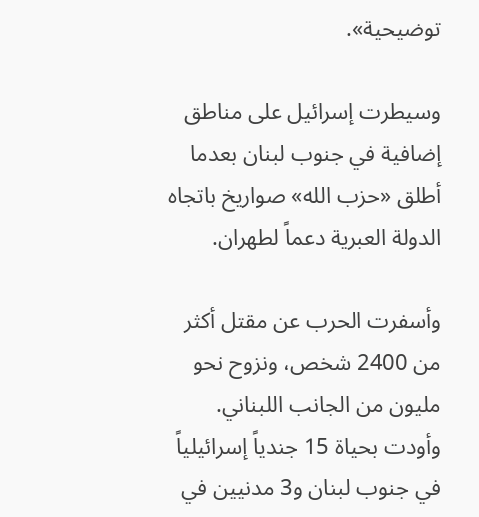توضيحية».

وسيطرت إسرائيل على مناطق إضافية في جنوب لبنان بعدما أطلق «حزب الله» صواريخ باتجاه الدولة العبرية دعماً لطهران.

وأسفرت الحرب عن مقتل أكثر من 2400 شخص، ونزوح نحو مليون من الجانب اللبناني. وأودت بحياة 15 جندياً إسرائيلياً في جنوب لبنان و3 مدنيين في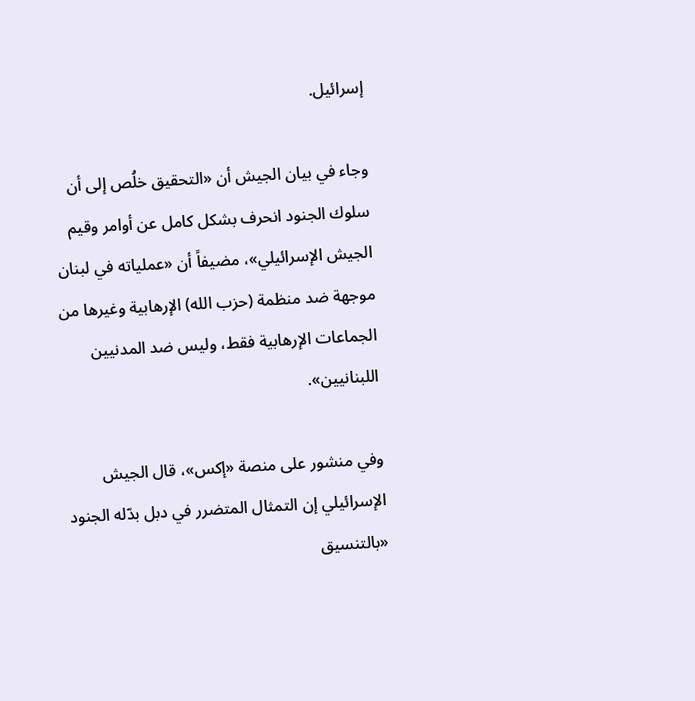إسرائيل.

وجاء في بيان الجيش أن «التحقيق خلُص إلى أن سلوك الجنود انحرف بشكل كامل عن أوامر وقيم الجيش الإسرائيلي»، مضيفاً أن «عملياته في لبنان موجهة ضد منظمة (حزب الله) الإرهابية وغيرها من الجماعات الإرهابية فقط، وليس ضد المدنيين اللبنانيين».

وفي منشور على منصة «إكس»، قال الجيش الإسرائيلي إن التمثال المتضرر في دبل بدّله الجنود «بالتنسيق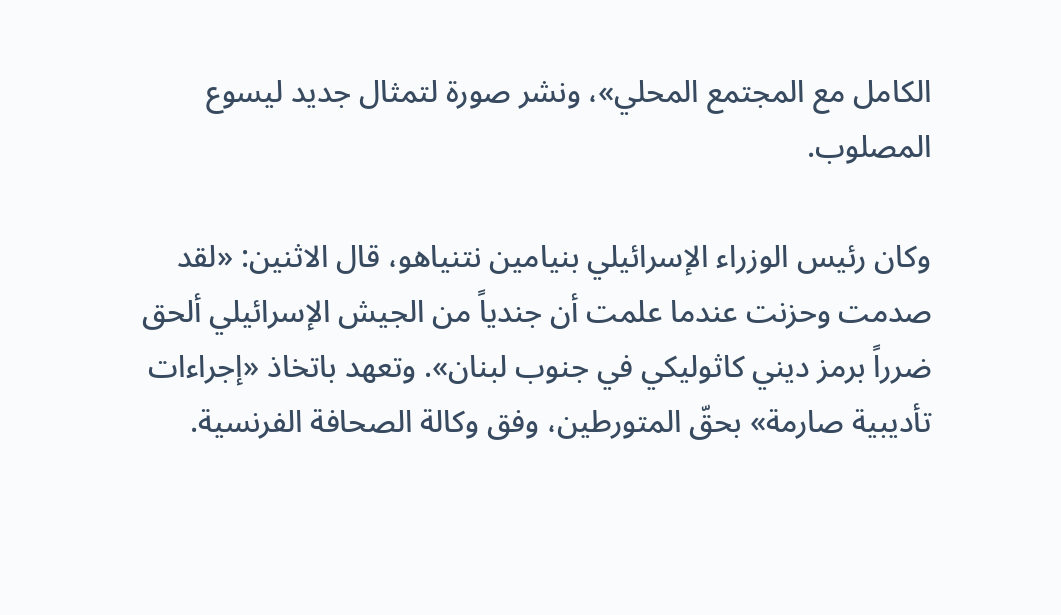الكامل مع المجتمع المحلي»، ونشر صورة لتمثال جديد ليسوع المصلوب.

وكان رئيس الوزراء الإسرائيلي بنيامين نتنياهو، قال الاثنين: «لقد صدمت وحزنت عندما علمت أن جندياً من الجيش الإسرائيلي ألحق ضرراً برمز ديني كاثوليكي في جنوب لبنان». وتعهد باتخاذ «إجراءات تأديبية صارمة» بحقّ المتورطين، وفق وكالة الصحافة الفرنسية.